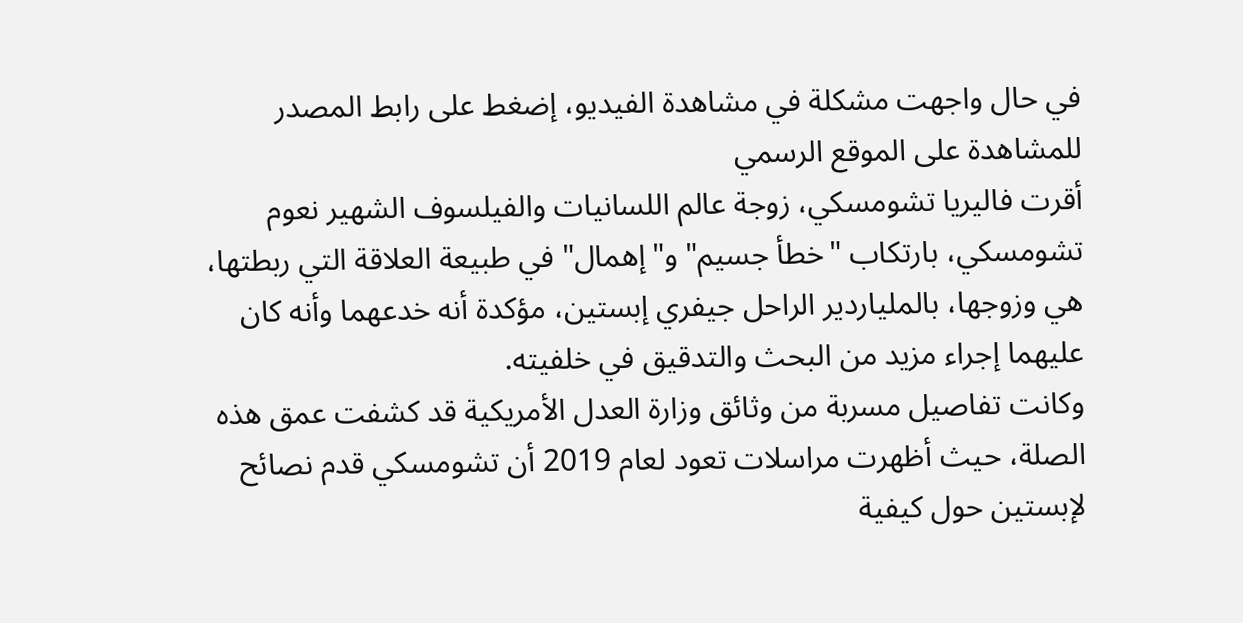في حال واجهت مشكلة في مشاهدة الفيديو، إضغط على رابط المصدر للمشاهدة على الموقع الرسمي
أقرت فاليريا تشومسكي، زوجة عالم اللسانيات والفيلسوف الشهير نعوم تشومسكي، بارتكاب "خطأ جسيم" و"إهمال" في طبيعة العلاقة التي ربطتها، هي وزوجها، بالملياردير الراحل جيفري إبستين، مؤكدة أنه خدعهما وأنه كان عليهما إجراء مزيد من البحث والتدقيق في خلفيته.
وكانت تفاصيل مسربة من وثائق وزارة العدل الأمريكية قد كشفت عمق هذه الصلة، حيث أظهرت مراسلات تعود لعام 2019 أن تشومسكي قدم نصائح لإبستين حول كيفية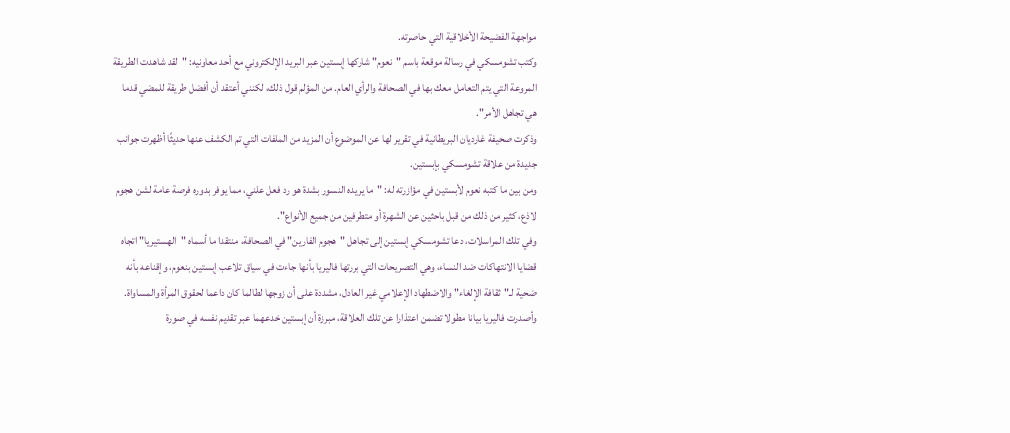مواجهة الفضيحة الأخلاقية التي حاصرته.
وكتب تشومسكي في رسالة موقعة باسم "نعوم" شاركها إبستين عبر البريد الإلكتروني مع أحد معاونيه: "لقد شاهدت الطريقة المروعة التي يتم التعامل معك بها في الصحافة والرأي العام. من المؤلم قول ذلك، لكنني أعتقد أن أفضل طريقة للمضي قدما هي تجاهل الأمر".
وذكرت صحيفة غارديان البريطانية في تقرير لها عن الموضوع أن المزيد من الملفات التي تم الكشف عنها حديثًا أظهرت جوانب جديدة من علاقة تشومسكي بإبستين.
ومن بين ما كتبه نعوم لأبستين في مؤازرته له: "ما يريده النسور بشدة هو رد فعل علني، مما يوفر بدوره فرصة عامة لشن هجوم لاذع، كثير من ذلك من قبل باحثين عن الشهرة أو متطرفين من جميع الأنواع".
وفي تلك المراسلات، دعا تشومسكي إبستين إلى تجاهل "هجوم الفارين" في الصحافة، منتقدا ما أسماه "الهستيريا" اتجاه قضايا الانتهاكات ضد النساء، وهي التصريحات التي بررتها فاليريا بأنها جاءت في سياق تلاعب إبستين بنعوم، وإقناعه بأنه ضحية لـ"ثقافة الإلغاء" والاضطهاد الإعلامي غير العادل، مشددة على أن زوجها لطالما كان داعما لحقوق المرأة والمساواة.
وأصدرت فاليريا بيانا مطولا تضمن اعتذارا عن تلك العلاقة، مبرزة أن إبستين خدعهما عبر تقديم نفسه في صورة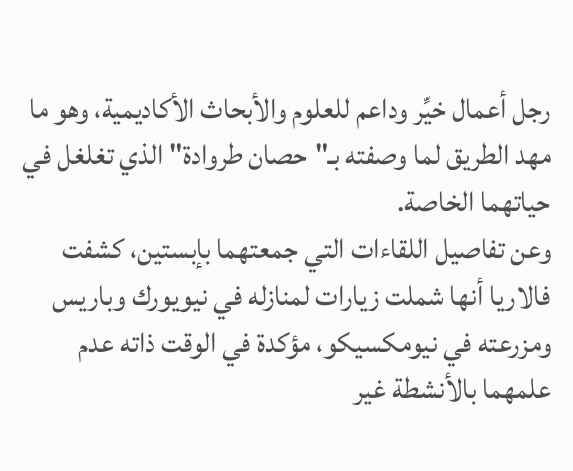رجل أعمال خيِّر وداعم للعلوم والأبحاث الأكاديمية، وهو ما مهد الطريق لما وصفته بـ"حصان طروادة" الذي تغلغل في حياتهما الخاصة.
وعن تفاصيل اللقاءات التي جمعتهما بإبستين، كشفت فالاريا أنها شملت زيارات لمنازله في نيويورك وباريس ومزرعته في نيومكسيكو، مؤكدة في الوقت ذاته عدم علمهما بالأنشطة غير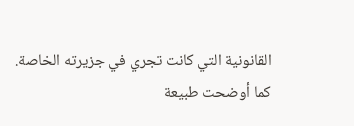القانونية التي كانت تجري في جزيرته الخاصة.
كما أوضحت طبيعة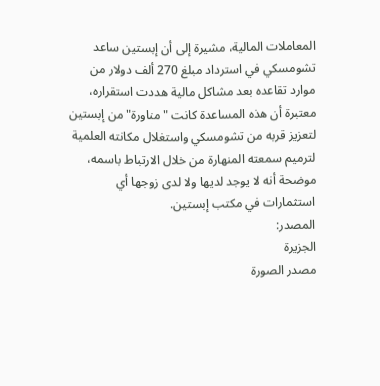المعاملات المالية، مشيرة إلى أن إبستين ساعد تشومسكي في استرداد مبلغ 270 ألف دولار من موارد تقاعده بعد مشاكل مالية هددت استقراره، معتبرة أن هذه المساعدة كانت "مناورة" من إبستين لتعزيز قربه من تشومسكي واستغلال مكانته العلمية لترميم سمعته المنهارة من خلال الارتباط باسمه، موضحة أنه لا يوجد لديها ولا لدى زوجها أي استثمارات في مكتب إبستين.
المصدر:
الجزيرة
مصدر الصورة